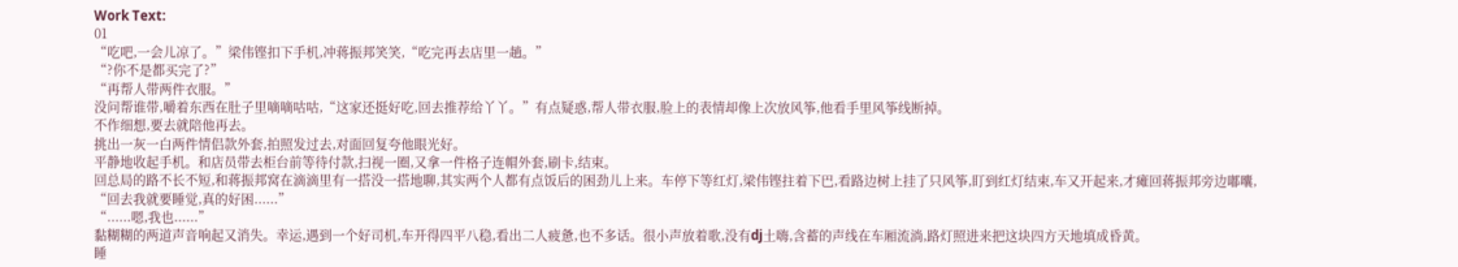Work Text:
01
“吃吧,一会儿凉了。”梁伟铿扣下手机,冲蒋振邦笑笑,“吃完再去店里一趟。”
“?你不是都买完了?”
“再帮人带两件衣服。”
没问帮谁带,嚼着东西在肚子里嘀嘀咕咕,“这家还挺好吃,回去推荐给丫丫。”有点疑惑,帮人带衣服,脸上的表情却像上次放风筝,他看手里风筝线断掉。
不作细想,要去就陪他再去。
挑出一灰一白两件情侣款外套,拍照发过去,对面回复夸他眼光好。
平静地收起手机。和店员带去柜台前等待付款,扫视一圈,又拿一件格子连帽外套,刷卡,结束。
回总局的路不长不短,和蒋振邦窝在滴滴里有一搭没一搭地聊,其实两个人都有点饭后的困劲儿上来。车停下等红灯,梁伟铿拄着下巴,看路边树上挂了只风筝,盯到红灯结束,车又开起来,才瘫回蒋振邦旁边嘟囔,
“回去我就要睡觉,真的好困......”
“......嗯,我也......”
黏糊糊的两道声音响起又消失。幸运,遇到一个好司机,车开得四平八稳,看出二人疲惫,也不多话。很小声放着歌,没有dj土嗨,含蓄的声线在车厢流淌,路灯照进来把这块四方天地填成昏黄。
睡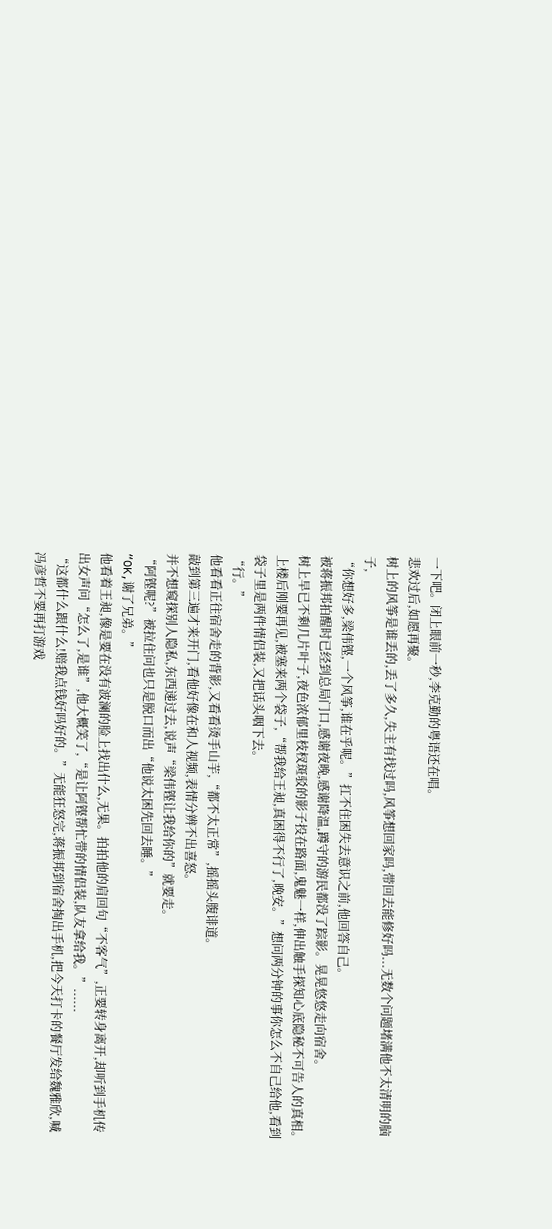一下吧。闭上眼前一秒,李克勤的粤语还在唱。
悲欢过后,如愿再聚。
树上的风筝是谁丢的,丢了多久,失主有找过吗,风筝想回家吗,带回去能修好吗...无数个问题堵满他不太清明的脑子,
“你想好多,梁伟铿,一个风筝,谁在乎呢。”扛不住困失去意识之前,他回答自己。
被蒋振邦拍醒时已经到总局门口,感谢夜晚,感谢降温,蹲守的游民都没了踪影。晃晃悠悠走向宿舍。
树上早已不剩几片叶子,夜色浓郁里枝杈斑驳的影子投在路面,鬼魅一样,伸出触手探知心底隐秘不可告人的真相。
上楼后刚要再见,被塞来两个袋子,“帮我给王昶,真困得不行了,晚安。”想问两分钟的事你怎么不自己给他,看到袋子里是两件情侣装,又把话头咽下去。
“行。”
他看看正往宿舍走的背影,又看看烫手山芋,“都不太正常”,摇摇头腹诽道。
敲到第三遍才来开门,看他好像在和人视频,表情分辨不出喜怒。
并不想窥探别人隐私,东西递过去,说声“梁伟铿让我给你的”就要走。
“阿铿呢?”被拉住问也只是脱口而出“他说太困先回去睡。”
“OK,谢了兄弟。”
他看着王昶,像是要在没有波澜的脸上找出什么,无果。拍拍他的肩回句“不客气”,正要转身离开,却听到手机传出女声问“怎么了,是谁”,他大概笑了,“是让阿铿帮忙带的情侣装,队友拿给我。”......
“这都什么跟什么!赔我点钱好吗好的。”无能狂怒完,蒋振邦到宿舍掏出手机,把今天打卡的餐厅发给魏雅欣,喊冯彦哲不要再打游戏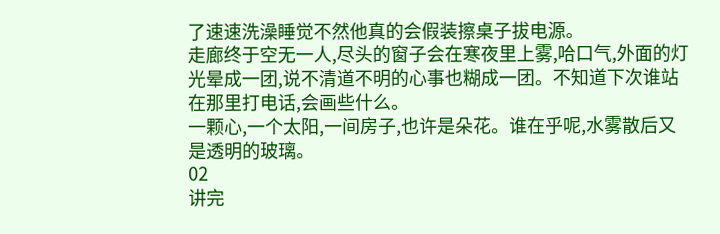了速速洗澡睡觉不然他真的会假装擦桌子拔电源。
走廊终于空无一人,尽头的窗子会在寒夜里上雾,哈口气,外面的灯光晕成一团,说不清道不明的心事也糊成一团。不知道下次谁站在那里打电话,会画些什么。
一颗心,一个太阳,一间房子,也许是朵花。谁在乎呢,水雾散后又是透明的玻璃。
02
讲完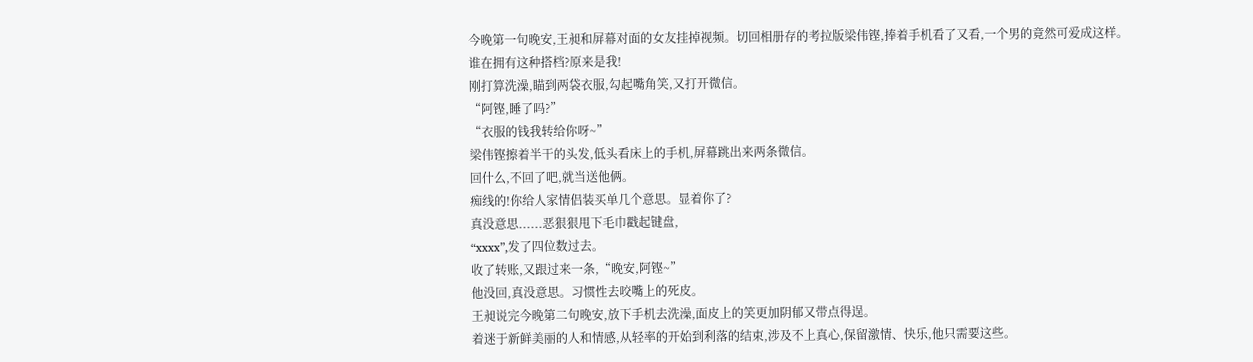今晚第一句晚安,王昶和屏幕对面的女友挂掉视频。切回相册存的考拉版梁伟铿,捧着手机看了又看,一个男的竟然可爱成这样。
谁在拥有这种搭档?原来是我!
刚打算洗澡,瞄到两袋衣服,勾起嘴角笑,又打开微信。
“阿铿,睡了吗?”
“衣服的钱我转给你呀~”
梁伟铿擦着半干的头发,低头看床上的手机,屏幕跳出来两条微信。
回什么,不回了吧,就当送他俩。
痴线的!你给人家情侣装买单几个意思。显着你了?
真没意思......恶狠狠甩下毛巾戳起键盘,
“xxxx”,发了四位数过去。
收了转账,又跟过来一条,“晚安,阿铿~”
他没回,真没意思。习惯性去咬嘴上的死皮。
王昶说完今晚第二句晚安,放下手机去洗澡,面皮上的笑更加阴郁又带点得逞。
着迷于新鲜美丽的人和情感,从轻率的开始到利落的结束,涉及不上真心,保留激情、快乐,他只需要这些。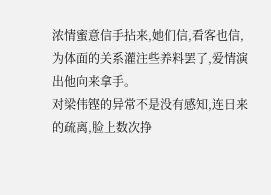浓情蜜意信手拈来,她们信,看客也信,为体面的关系灌注些养料罢了,爱情演出他向来拿手。
对梁伟铿的异常不是没有感知,连日来的疏离,脸上数次挣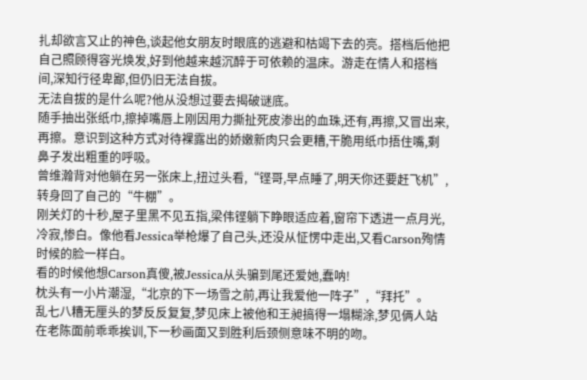扎却欲言又止的神色,谈起他女朋友时眼底的逃避和枯竭下去的亮。搭档后他把自己照顾得容光焕发,好到他越来越沉醉于可依赖的温床。游走在情人和搭档间,深知行径卑鄙,但仍旧无法自拔。
无法自拔的是什么呢?他从没想过要去揭破谜底。
随手抽出张纸巾,擦掉嘴唇上刚因用力撕扯死皮渗出的血珠,还有,再擦,又冒出来,再擦。意识到这种方式对待裸露出的娇嫩新肉只会更糟,干脆用纸巾捂住嘴,剩鼻子发出粗重的呼吸。
曾维瀚背对他躺在另一张床上,扭过头看,“铿哥,早点睡了,明天你还要赶飞机”,转身回了自己的“牛棚”。
刚关灯的十秒,屋子里黑不见五指,梁伟铿躺下睁眼适应着,窗帘下透进一点月光,冷寂,惨白。像他看Jessica举枪爆了自己头,还没从怔愣中走出,又看Carson殉情时候的脸一样白。
看的时候他想Carson真傻,被Jessica从头骗到尾还爱她,蠢呐!
枕头有一小片潮湿,“北京的下一场雪之前,再让我爱他一阵子”,“拜托”。
乱七八糟无厘头的梦反反复复,梦见床上被他和王昶搞得一塌糊涂,梦见俩人站在老陈面前乖乖挨训,下一秒画面又到胜利后颈侧意味不明的吻。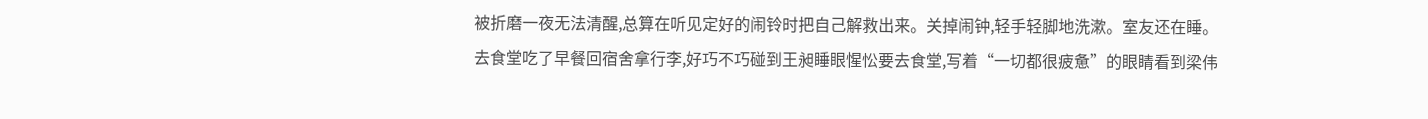被折磨一夜无法清醒,总算在听见定好的闹铃时把自己解救出来。关掉闹钟,轻手轻脚地洗漱。室友还在睡。
去食堂吃了早餐回宿舍拿行李,好巧不巧碰到王昶睡眼惺忪要去食堂,写着“一切都很疲惫”的眼睛看到梁伟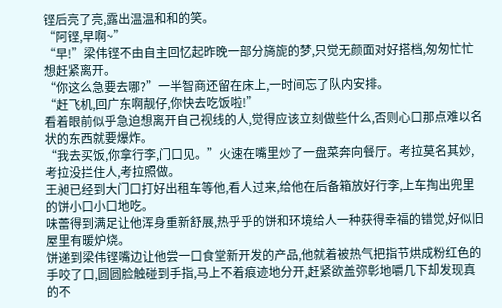铿后亮了亮,露出温温和和的笑。
“阿铿,早啊~”
“早!”梁伟铿不由自主回忆起昨晚一部分旖旎的梦,只觉无颜面对好搭档,匆匆忙忙想赶紧离开。
“你这么急要去哪?”一半智商还留在床上,一时间忘了队内安排。
“赶飞机,回广东啊靓仔,你快去吃饭啦!”
看着眼前似乎急迫想离开自己视线的人,觉得应该立刻做些什么,否则心口那点难以名状的东西就要爆炸。
“我去买饭,你拿行李,门口见。”火速在嘴里炒了一盘菜奔向餐厅。考拉莫名其妙,考拉没拦住人,考拉照做。
王昶已经到大门口打好出租车等他,看人过来,给他在后备箱放好行李,上车掏出兜里的饼小口小口地吃。
味蕾得到满足让他浑身重新舒展,热乎乎的饼和环境给人一种获得幸福的错觉,好似旧屋里有暖炉烧。
饼递到梁伟铿嘴边让他尝一口食堂新开发的产品,他就着被热气把指节烘成粉红色的手咬了口,圆圆脸触碰到手指,马上不着痕迹地分开,赶紧欲盖弥彰地嚼几下却发现真的不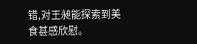错,对王昶能探索到美食甚感欣慰。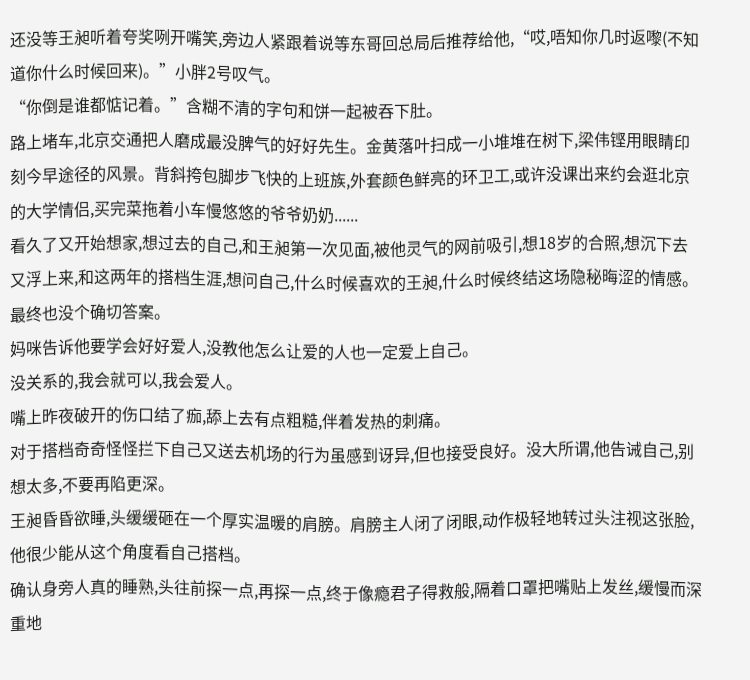还没等王昶听着夸奖咧开嘴笑,旁边人紧跟着说等东哥回总局后推荐给他,“哎,唔知你几时返嚟(不知道你什么时候回来)。”小胖2号叹气。
“你倒是谁都惦记着。”含糊不清的字句和饼一起被吞下肚。
路上堵车,北京交通把人磨成最没脾气的好好先生。金黄落叶扫成一小堆堆在树下,梁伟铿用眼睛印刻今早途径的风景。背斜挎包脚步飞快的上班族,外套颜色鲜亮的环卫工,或许没课出来约会逛北京的大学情侣,买完菜拖着小车慢悠悠的爷爷奶奶......
看久了又开始想家,想过去的自己,和王昶第一次见面,被他灵气的网前吸引,想18岁的合照,想沉下去又浮上来,和这两年的搭档生涯,想问自己,什么时候喜欢的王昶,什么时候终结这场隐秘晦涩的情感。
最终也没个确切答案。
妈咪告诉他要学会好好爱人,没教他怎么让爱的人也一定爱上自己。
没关系的,我会就可以,我会爱人。
嘴上昨夜破开的伤口结了痂,舔上去有点粗糙,伴着发热的刺痛。
对于搭档奇奇怪怪拦下自己又送去机场的行为虽感到讶异,但也接受良好。没大所谓,他告诫自己,别想太多,不要再陷更深。
王昶昏昏欲睡,头缓缓砸在一个厚实温暖的肩膀。肩膀主人闭了闭眼,动作极轻地转过头注视这张脸,他很少能从这个角度看自己搭档。
确认身旁人真的睡熟,头往前探一点,再探一点,终于像瘾君子得救般,隔着口罩把嘴贴上发丝,缓慢而深重地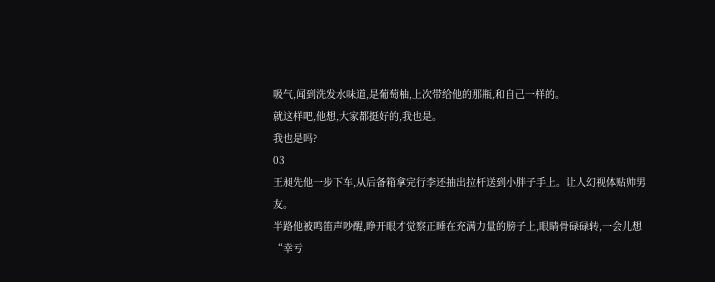吸气,闻到洗发水味道,是葡萄柚,上次带给他的那瓶,和自己一样的。
就这样吧,他想,大家都挺好的,我也是。
我也是吗?
03
王昶先他一步下车,从后备箱拿完行李还抽出拉杆送到小胖子手上。让人幻视体贴帅男友。
半路他被鸣笛声吵醒,睁开眼才觉察正睡在充满力量的膀子上,眼睛骨碌碌转,一会儿想“幸亏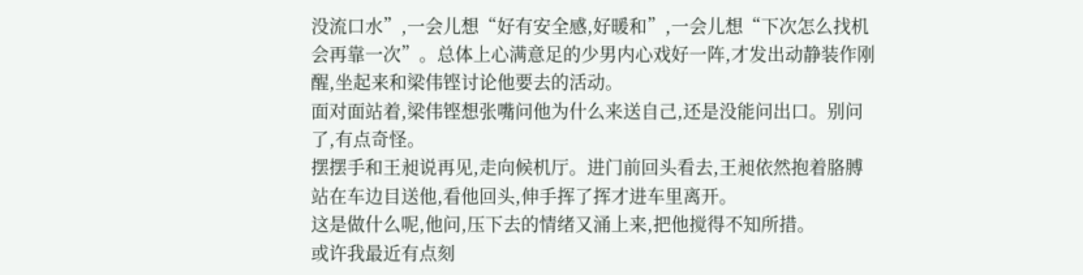没流口水”,一会儿想“好有安全感,好暖和”,一会儿想“下次怎么找机会再靠一次”。总体上心满意足的少男内心戏好一阵,才发出动静装作刚醒,坐起来和梁伟铿讨论他要去的活动。
面对面站着,梁伟铿想张嘴问他为什么来送自己,还是没能问出口。别问了,有点奇怪。
摆摆手和王昶说再见,走向候机厅。进门前回头看去,王昶依然抱着胳膊站在车边目送他,看他回头,伸手挥了挥才进车里离开。
这是做什么呢,他问,压下去的情绪又涌上来,把他搅得不知所措。
或许我最近有点刻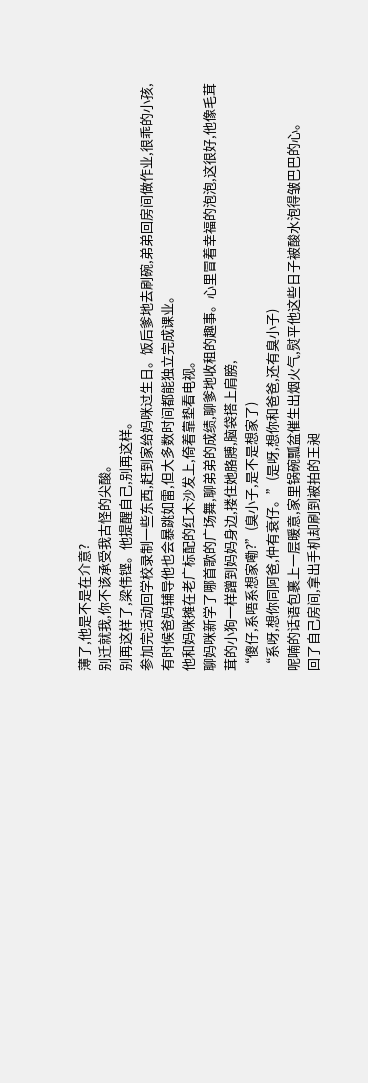薄了,他是不是在介意?
别迁就我,你不该承受我古怪的尖酸。
别再这样了,梁伟铿。他提醒自己,别再这样。
参加完活动回学校录制一些东西,赶到家给妈咪过生日。饭后爹地去刷碗,弟弟回房间做作业,很乖的小孩,有时候爸妈辅导他也会暴跳如雷,但大多数时间都能独立完成课业。
他和妈咪摊在老广标配的红木沙发上,倚着靠垫看电视。
聊妈咪新学了哪首歌的广场舞,聊弟弟的成绩,聊爹地收租的趣事。心里冒着幸福的泡泡,这很好,他像毛茸茸的小狗一样蹭到妈妈身边,搂住她胳膊,脑袋搭上肩膀,
“傻仔,系唔系想家嘞?”(臭小子,是不是想家了)
“系呀,想你同阿爸,仲有衰仔。”(是呀,想你和爸爸,还有臭小子)
呢喃的话语包裹上一层暖意,家里锅碗瓢盆催生出烟火气,熨平他这些日子被酸水泡得皱巴巴的心。
回了自己房间,拿出手机却刷到被拍的王昶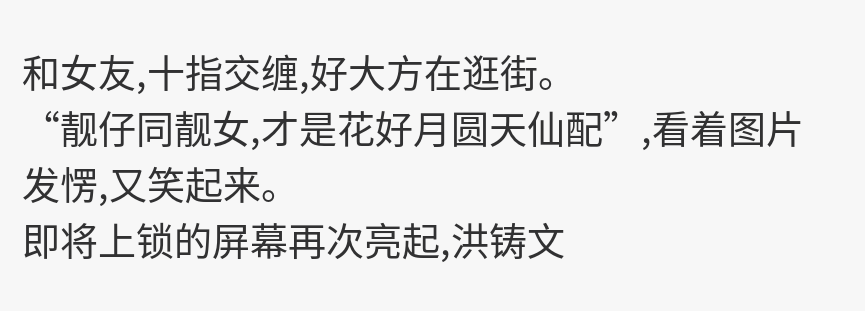和女友,十指交缠,好大方在逛街。
“靓仔同靓女,才是花好月圆天仙配”,看着图片发愣,又笑起来。
即将上锁的屏幕再次亮起,洪铸文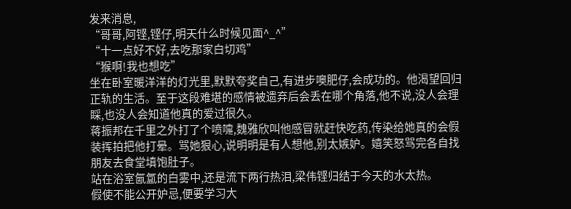发来消息,
“哥哥,阿铿,铿仔,明天什么时候见面^_^”
“十一点好不好,去吃那家白切鸡”
“猴啊!我也想吃”
坐在卧室暖洋洋的灯光里,默默夸奖自己,有进步噢肥仔,会成功的。他渴望回归正轨的生活。至于这段难堪的感情被遗弃后会丢在哪个角落,他不说,没人会理睬,也没人会知道他真的爱过很久。
蒋振邦在千里之外打了个喷嚏,魏雅欣叫他感冒就赶快吃药,传染给她真的会假装挥拍把他打晕。骂她狠心,说明明是有人想他,别太嫉妒。嬉笑怒骂完各自找朋友去食堂填饱肚子。
站在浴室氤氲的白雾中,还是流下两行热泪,梁伟铿归结于今天的水太热。
假使不能公开妒忌,便要学习大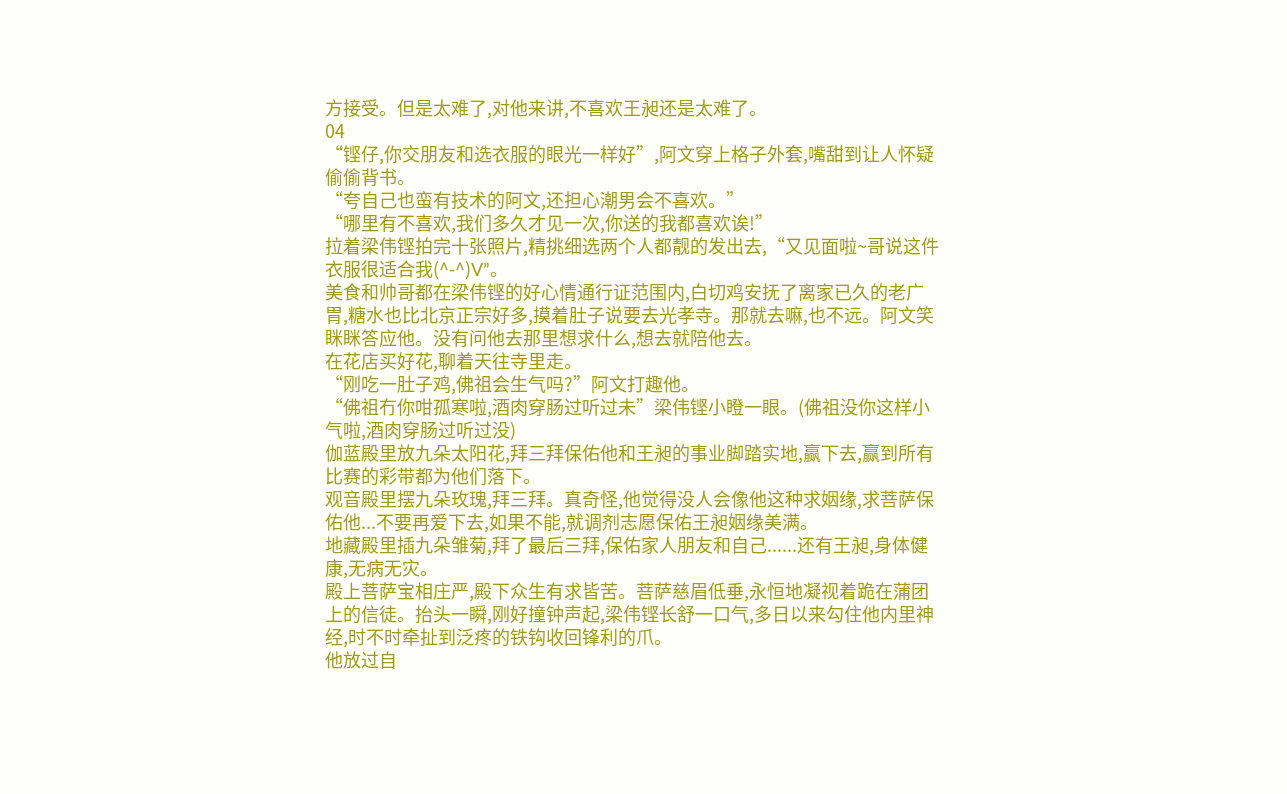方接受。但是太难了,对他来讲,不喜欢王昶还是太难了。
04
“铿仔,你交朋友和选衣服的眼光一样好”,阿文穿上格子外套,嘴甜到让人怀疑偷偷背书。
“夸自己也蛮有技术的阿文,还担心潮男会不喜欢。”
“哪里有不喜欢,我们多久才见一次,你送的我都喜欢诶!”
拉着梁伟铿拍完十张照片,精挑细选两个人都靓的发出去,“又见面啦~哥说这件衣服很适合我(^-^)V”。
美食和帅哥都在梁伟铿的好心情通行证范围内,白切鸡安抚了离家已久的老广胃,糖水也比北京正宗好多,摸着肚子说要去光孝寺。那就去嘛,也不远。阿文笑眯眯答应他。没有问他去那里想求什么,想去就陪他去。
在花店买好花,聊着天往寺里走。
“刚吃一肚子鸡,佛祖会生气吗?”阿文打趣他。
“佛祖冇你咁孤寒啦,酒肉穿肠过听过未”梁伟铿小瞪一眼。(佛祖没你这样小气啦,酒肉穿肠过听过没)
伽蓝殿里放九朵太阳花,拜三拜保佑他和王昶的事业脚踏实地,赢下去,赢到所有比赛的彩带都为他们落下。
观音殿里摆九朵玫瑰,拜三拜。真奇怪,他觉得没人会像他这种求姻缘,求菩萨保佑他...不要再爱下去,如果不能,就调剂志愿保佑王昶姻缘美满。
地藏殿里插九朵雏菊,拜了最后三拜,保佑家人朋友和自己......还有王昶,身体健康,无病无灾。
殿上菩萨宝相庄严,殿下众生有求皆苦。菩萨慈眉低垂,永恒地凝视着跪在蒲团上的信徒。抬头一瞬,刚好撞钟声起,梁伟铿长舒一口气,多日以来勾住他内里神经,时不时牵扯到泛疼的铁钩收回锋利的爪。
他放过自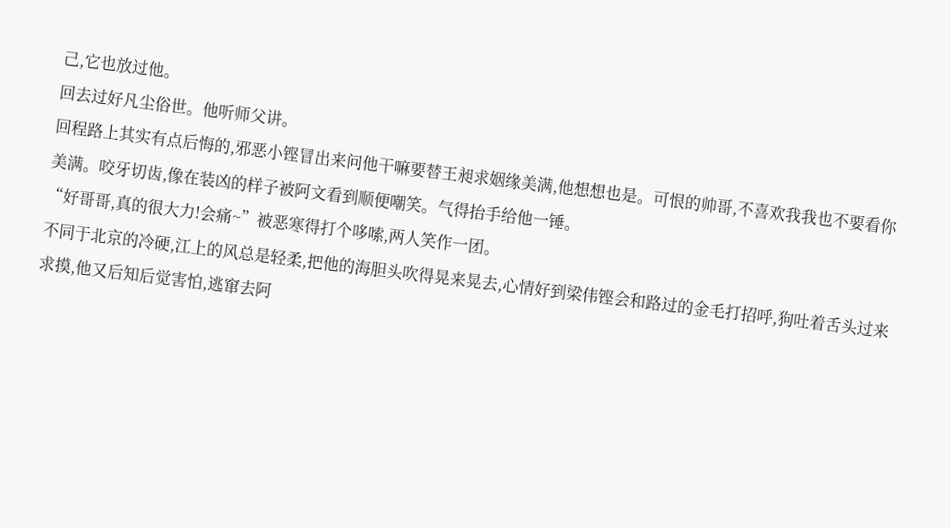己,它也放过他。
回去过好凡尘俗世。他听师父讲。
回程路上其实有点后悔的,邪恶小铿冒出来问他干嘛要替王昶求姻缘美满,他想想也是。可恨的帅哥,不喜欢我我也不要看你美满。咬牙切齿,像在装凶的样子被阿文看到顺便嘲笑。气得抬手给他一锤。
“好哥哥,真的很大力!会痛~”被恶寒得打个哆嗦,两人笑作一团。
不同于北京的冷硬,江上的风总是轻柔,把他的海胆头吹得晃来晃去,心情好到梁伟铿会和路过的金毛打招呼,狗吐着舌头过来求摸,他又后知后觉害怕,逃窜去阿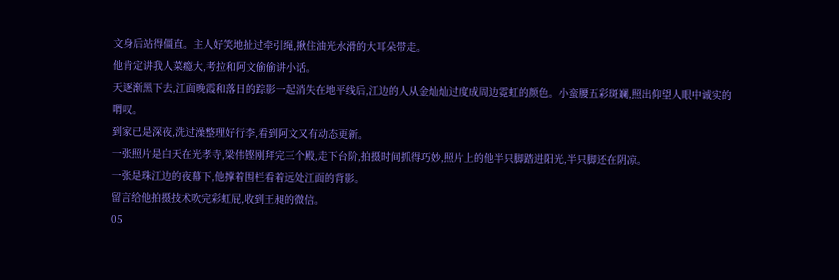文身后站得僵直。主人好笑地扯过牵引绳,揪住油光水滑的大耳朵带走。
他肯定讲我人菜瘾大,考拉和阿文偷偷讲小话。
天逐渐黑下去,江面晚霞和落日的踪影一起消失在地平线后,江边的人从金灿灿过度成周边霓虹的颜色。小蛮腰五彩斑斓,照出仰望人眼中诚实的喟叹。
到家已是深夜,洗过澡整理好行李,看到阿文又有动态更新。
一张照片是白天在光孝寺,梁伟铿刚拜完三个殿,走下台阶,拍摄时间抓得巧妙,照片上的他半只脚踏进阳光,半只脚还在阴凉。
一张是珠江边的夜幕下,他撑着围栏看着远处江面的背影。
留言给他拍摄技术吹完彩虹屁,收到王昶的微信。
05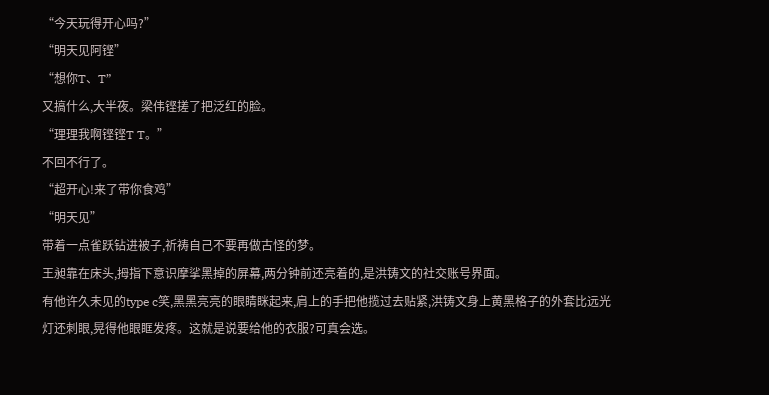“今天玩得开心吗?”
“明天见阿铿”
“想你T、T”
又搞什么,大半夜。梁伟铿搓了把泛红的脸。
“理理我啊铿铿T T。”
不回不行了。
“超开心!来了带你食鸡”
“明天见”
带着一点雀跃钻进被子,祈祷自己不要再做古怪的梦。
王昶靠在床头,拇指下意识摩挲黑掉的屏幕,两分钟前还亮着的,是洪铸文的社交账号界面。
有他许久未见的type c笑,黑黑亮亮的眼睛眯起来,肩上的手把他揽过去贴紧,洪铸文身上黄黑格子的外套比远光灯还刺眼,晃得他眼眶发疼。这就是说要给他的衣服?可真会选。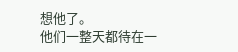想他了。
他们一整天都待在一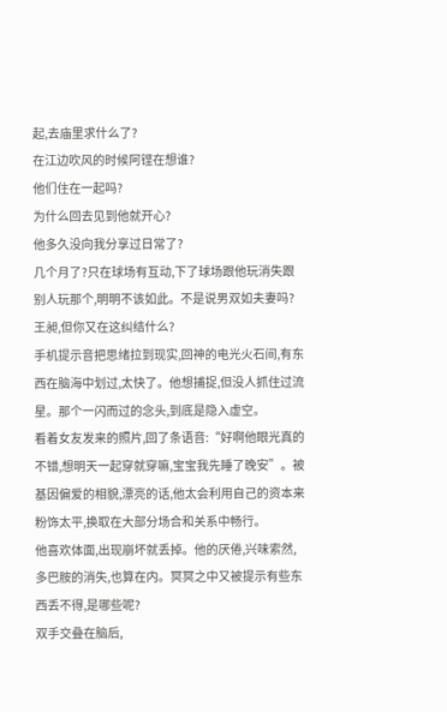起,去庙里求什么了?
在江边吹风的时候阿铿在想谁?
他们住在一起吗?
为什么回去见到他就开心?
他多久没向我分享过日常了?
几个月了?只在球场有互动,下了球场跟他玩消失跟别人玩那个,明明不该如此。不是说男双如夫妻吗?
王昶,但你又在这纠结什么?
手机提示音把思绪拉到现实,回神的电光火石间,有东西在脑海中划过,太快了。他想捕捉,但没人抓住过流星。那个一闪而过的念头,到底是隐入虚空。
看着女友发来的照片,回了条语音:“好啊他眼光真的不错,想明天一起穿就穿嘛,宝宝我先睡了晚安”。被基因偏爱的相貌,漂亮的话,他太会利用自己的资本来粉饰太平,换取在大部分场合和关系中畅行。
他喜欢体面,出现崩坏就丢掉。他的厌倦,兴味索然,多巴胺的消失,也算在内。冥冥之中又被提示有些东西丢不得,是哪些呢?
双手交叠在脑后,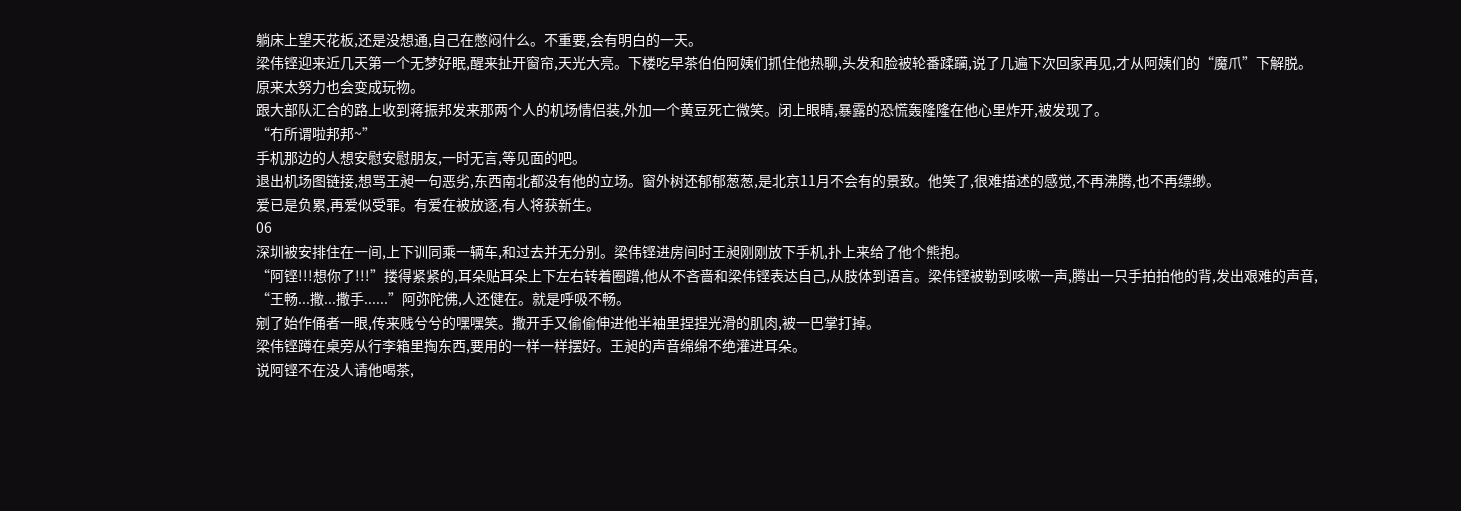躺床上望天花板,还是没想通,自己在憋闷什么。不重要,会有明白的一天。
梁伟铿迎来近几天第一个无梦好眠,醒来扯开窗帘,天光大亮。下楼吃早茶伯伯阿姨们抓住他热聊,头发和脸被轮番蹂躏,说了几遍下次回家再见,才从阿姨们的“魔爪”下解脱。
原来太努力也会变成玩物。
跟大部队汇合的路上收到蒋振邦发来那两个人的机场情侣装,外加一个黄豆死亡微笑。闭上眼睛,暴露的恐慌轰隆隆在他心里炸开,被发现了。
“冇所谓啦邦邦~”
手机那边的人想安慰安慰朋友,一时无言,等见面的吧。
退出机场图链接,想骂王昶一句恶劣,东西南北都没有他的立场。窗外树还郁郁葱葱,是北京11月不会有的景致。他笑了,很难描述的感觉,不再沸腾,也不再缥缈。
爱已是负累,再爱似受罪。有爱在被放逐,有人将获新生。
06
深圳被安排住在一间,上下训同乘一辆车,和过去并无分别。梁伟铿进房间时王昶刚刚放下手机,扑上来给了他个熊抱。
“阿铿!!!想你了!!!”搂得紧紧的,耳朵贴耳朵上下左右转着圈蹭,他从不吝啬和梁伟铿表达自己,从肢体到语言。梁伟铿被勒到咳嗽一声,腾出一只手拍拍他的背,发出艰难的声音,
“王畅...撒...撒手......”阿弥陀佛,人还健在。就是呼吸不畅。
剜了始作俑者一眼,传来贱兮兮的嘿嘿笑。撒开手又偷偷伸进他半袖里捏捏光滑的肌肉,被一巴掌打掉。
梁伟铿蹲在桌旁从行李箱里掏东西,要用的一样一样摆好。王昶的声音绵绵不绝灌进耳朵。
说阿铿不在没人请他喝茶,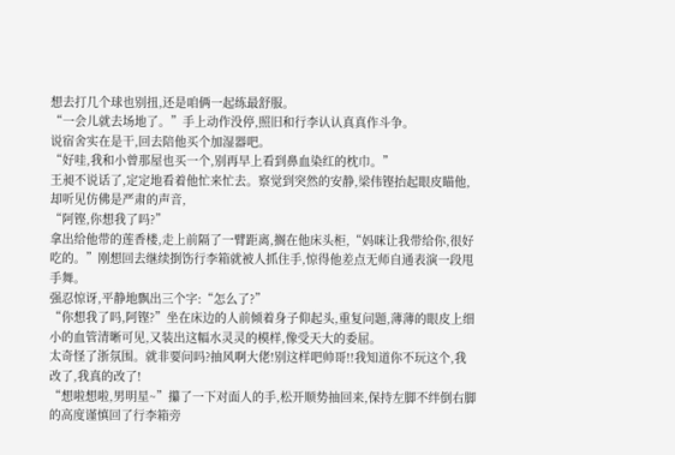想去打几个球也别扭,还是咱俩一起练最舒服。
“一会儿就去场地了。”手上动作没停,照旧和行李认认真真作斗争。
说宿舍实在是干,回去陪他买个加湿器吧。
“好哇,我和小曾那屋也买一个,别再早上看到鼻血染红的枕巾。”
王昶不说话了,定定地看着他忙来忙去。察觉到突然的安静,梁伟铿抬起眼皮瞄他,却听见仿佛是严肃的声音,
“阿铿,你想我了吗?”
拿出给他带的莲香楼,走上前隔了一臂距离,搁在他床头柜,“妈咪让我带给你,很好吃的。”刚想回去继续捯饬行李箱就被人抓住手,惊得他差点无师自通表演一段甩手舞。
强忍惊讶,平静地飘出三个字:“怎么了?”
“你想我了吗,阿铿?”坐在床边的人前倾着身子仰起头,重复问题,薄薄的眼皮上细小的血管清晰可见,又装出这幅水灵灵的模样,像受天大的委屈。
太奇怪了浙氛围。就非要问吗?抽风啊大佬!别这样吧帅哥!!我知道你不玩这个,我改了,我真的改了!
“想啦想啦,男明星~”攥了一下对面人的手,松开顺势抽回来,保持左脚不绊倒右脚的高度谨慎回了行李箱旁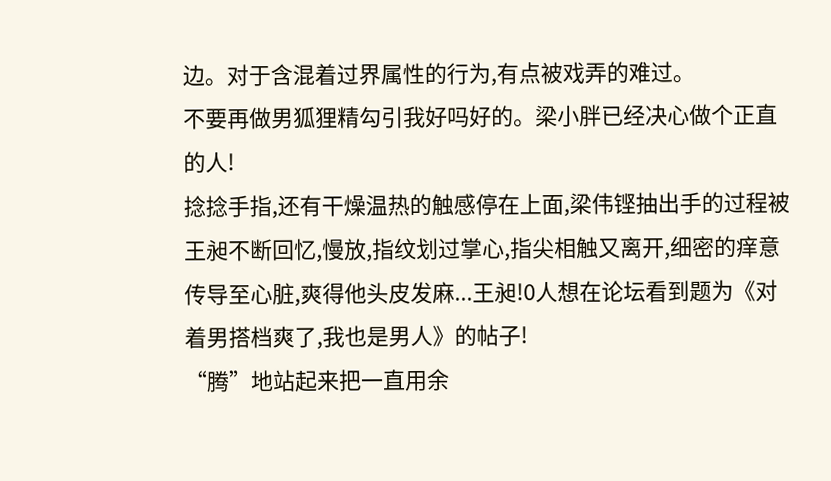边。对于含混着过界属性的行为,有点被戏弄的难过。
不要再做男狐狸精勾引我好吗好的。梁小胖已经决心做个正直的人!
捻捻手指,还有干燥温热的触感停在上面,梁伟铿抽出手的过程被王昶不断回忆,慢放,指纹划过掌心,指尖相触又离开,细密的痒意传导至心脏,爽得他头皮发麻...王昶!0人想在论坛看到题为《对着男搭档爽了,我也是男人》的帖子!
“腾”地站起来把一直用余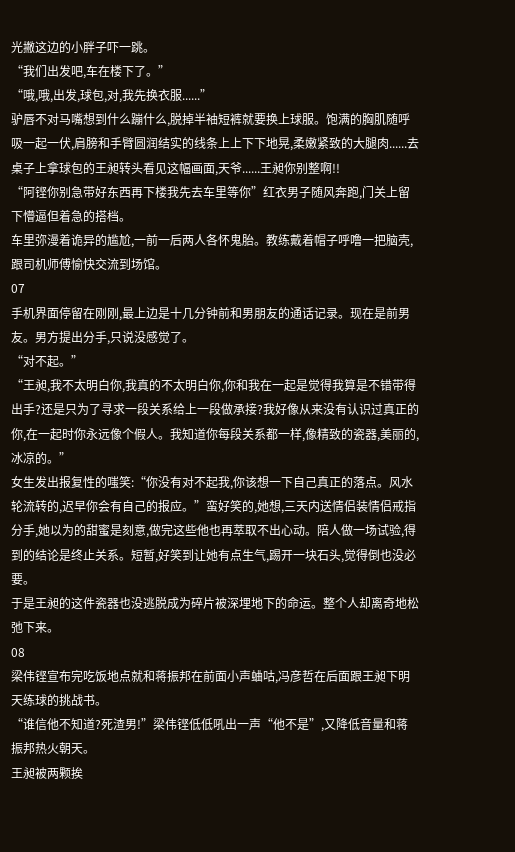光撇这边的小胖子吓一跳。
“我们出发吧,车在楼下了。”
“哦,哦,出发,球包,对,我先换衣服......”
驴唇不对马嘴想到什么蹦什么,脱掉半袖短裤就要换上球服。饱满的胸肌随呼吸一起一伏,肩膀和手臂圆润结实的线条上上下下地晃,柔嫩紧致的大腿肉......去桌子上拿球包的王昶转头看见这幅画面,天爷......王昶你别整啊!!
“阿铿你别急带好东西再下楼我先去车里等你”红衣男子随风奔跑,门关上留下懵逼但着急的搭档。
车里弥漫着诡异的尴尬,一前一后两人各怀鬼胎。教练戴着帽子呼噜一把脑壳,跟司机师傅愉快交流到场馆。
07
手机界面停留在刚刚,最上边是十几分钟前和男朋友的通话记录。现在是前男友。男方提出分手,只说没感觉了。
“对不起。”
“王昶,我不太明白你,我真的不太明白你,你和我在一起是觉得我算是不错带得出手?还是只为了寻求一段关系给上一段做承接?我好像从来没有认识过真正的你,在一起时你永远像个假人。我知道你每段关系都一样,像精致的瓷器,美丽的,冰凉的。”
女生发出报复性的嗤笑:“你没有对不起我,你该想一下自己真正的落点。风水轮流转的,迟早你会有自己的报应。”蛮好笑的,她想,三天内送情侣装情侣戒指分手,她以为的甜蜜是刻意,做完这些他也再萃取不出心动。陪人做一场试验,得到的结论是终止关系。短暂,好笑到让她有点生气,踢开一块石头,觉得倒也没必要。
于是王昶的这件瓷器也没逃脱成为碎片被深埋地下的命运。整个人却离奇地松弛下来。
08
梁伟铿宣布完吃饭地点就和蒋振邦在前面小声蛐咕,冯彦哲在后面跟王昶下明天练球的挑战书。
“谁信他不知道?死渣男!”梁伟铿低低吼出一声“他不是”,又降低音量和蒋振邦热火朝天。
王昶被两颗挨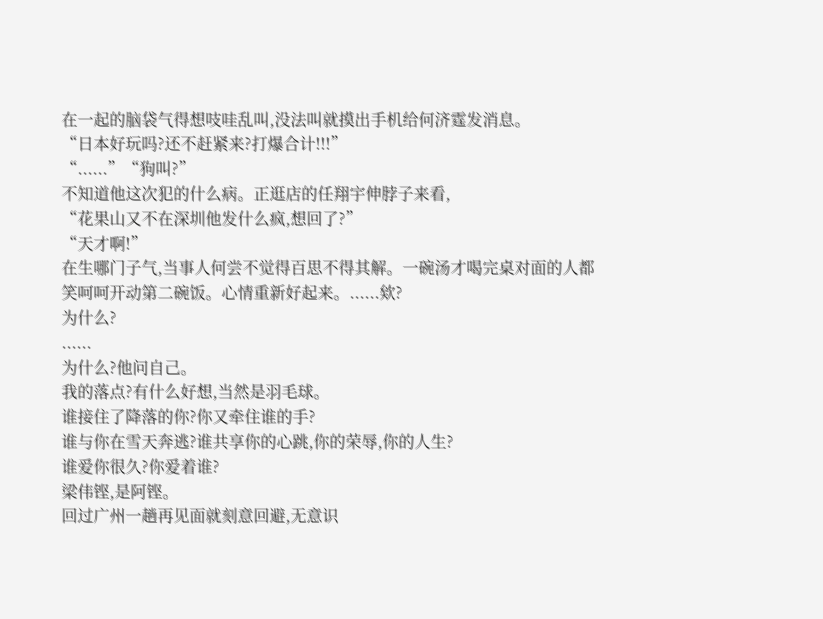在一起的脑袋气得想吱哇乱叫,没法叫就摸出手机给何济霆发消息。
“日本好玩吗?还不赶紧来?打爆合计!!!”
“......”“狗叫?”
不知道他这次犯的什么病。正逛店的任翔宇伸脖子来看,
“花果山又不在深圳他发什么疯,想回了?”
“天才啊!”
在生哪门子气,当事人何尝不觉得百思不得其解。一碗汤才喝完桌对面的人都笑呵呵开动第二碗饭。心情重新好起来。......欸?
为什么?
......
为什么?他问自己。
我的落点?有什么好想,当然是羽毛球。
谁接住了降落的你?你又牵住谁的手?
谁与你在雪天奔逃?谁共享你的心跳,你的荣辱,你的人生?
谁爱你很久?你爱着谁?
梁伟铿,是阿铿。
回过广州一趟再见面就刻意回避,无意识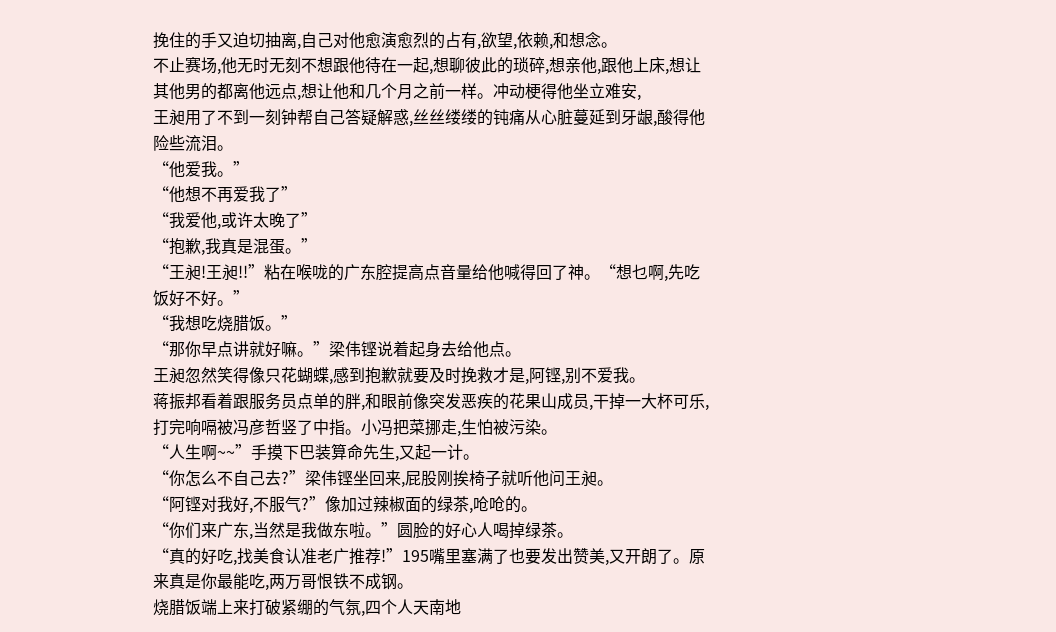挽住的手又迫切抽离,自己对他愈演愈烈的占有,欲望,依赖,和想念。
不止赛场,他无时无刻不想跟他待在一起,想聊彼此的琐碎,想亲他,跟他上床,想让其他男的都离他远点,想让他和几个月之前一样。冲动梗得他坐立难安,
王昶用了不到一刻钟帮自己答疑解惑,丝丝缕缕的钝痛从心脏蔓延到牙龈,酸得他险些流泪。
“他爱我。”
“他想不再爱我了”
“我爱他,或许太晚了”
“抱歉,我真是混蛋。”
“王昶!王昶!!”粘在喉咙的广东腔提高点音量给他喊得回了神。“想乜啊,先吃饭好不好。”
“我想吃烧腊饭。”
“那你早点讲就好嘛。”梁伟铿说着起身去给他点。
王昶忽然笑得像只花蝴蝶,感到抱歉就要及时挽救才是,阿铿,别不爱我。
蒋振邦看着跟服务员点单的胖,和眼前像突发恶疾的花果山成员,干掉一大杯可乐,打完响嗝被冯彦哲竖了中指。小冯把菜挪走,生怕被污染。
“人生啊~~”手摸下巴装算命先生,又起一计。
“你怎么不自己去?”梁伟铿坐回来,屁股刚挨椅子就听他问王昶。
“阿铿对我好,不服气?”像加过辣椒面的绿茶,呛呛的。
“你们来广东,当然是我做东啦。”圆脸的好心人喝掉绿茶。
“真的好吃,找美食认准老广推荐!”195嘴里塞满了也要发出赞美,又开朗了。原来真是你最能吃,两万哥恨铁不成钢。
烧腊饭端上来打破紧绷的气氛,四个人天南地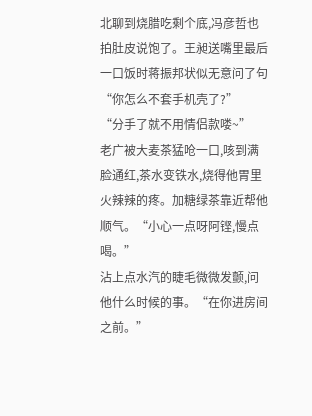北聊到烧腊吃剩个底,冯彦哲也拍肚皮说饱了。王昶送嘴里最后一口饭时蒋振邦状似无意问了句“你怎么不套手机壳了?”
“分手了就不用情侣款喽~”
老广被大麦茶猛呛一口,咳到满脸通红,茶水变铁水,烧得他胃里火辣辣的疼。加糖绿茶靠近帮他顺气。“小心一点呀阿铿,慢点喝。”
沾上点水汽的睫毛微微发颤,问他什么时候的事。“在你进房间之前。”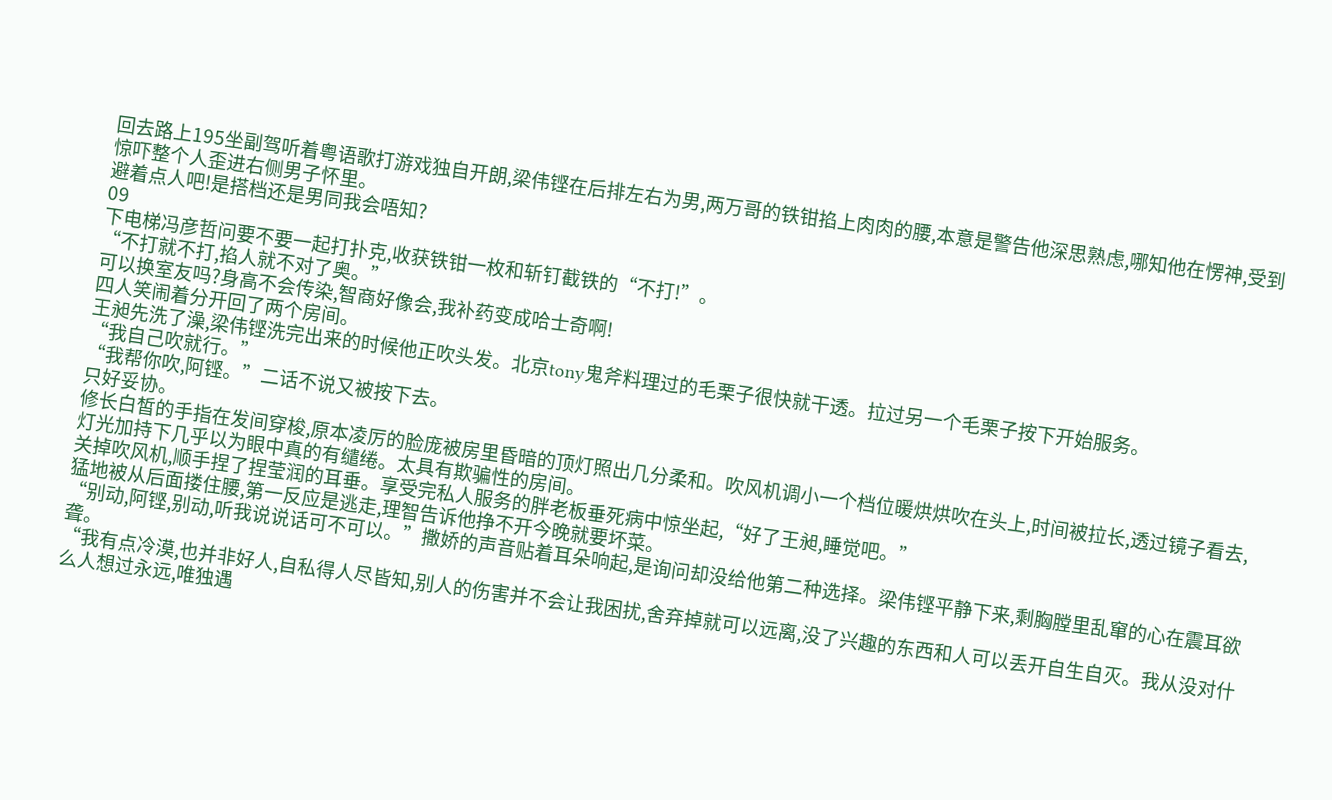回去路上195坐副驾听着粤语歌打游戏独自开朗,梁伟铿在后排左右为男,两万哥的铁钳掐上肉肉的腰,本意是警告他深思熟虑,哪知他在愣神,受到惊吓整个人歪进右侧男子怀里。
避着点人吧!是搭档还是男同我会唔知?
09
下电梯冯彦哲问要不要一起打扑克,收获铁钳一枚和斩钉截铁的“不打!”。
“不打就不打,掐人就不对了奥。”
可以换室友吗?身高不会传染,智商好像会,我补药变成哈士奇啊!
四人笑闹着分开回了两个房间。
王昶先洗了澡,梁伟铿洗完出来的时候他正吹头发。北京tony鬼斧料理过的毛栗子很快就干透。拉过另一个毛栗子按下开始服务。
“我自己吹就行。”
“我帮你吹,阿铿。”二话不说又被按下去。
只好妥协。
修长白皙的手指在发间穿梭,原本凌厉的脸庞被房里昏暗的顶灯照出几分柔和。吹风机调小一个档位暖烘烘吹在头上,时间被拉长,透过镜子看去,灯光加持下几乎以为眼中真的有缱绻。太具有欺骗性的房间。
关掉吹风机,顺手捏了捏莹润的耳垂。享受完私人服务的胖老板垂死病中惊坐起,“好了王昶,睡觉吧。”
猛地被从后面搂住腰,第一反应是逃走,理智告诉他挣不开今晚就要坏菜。
“别动,阿铿,别动,听我说说话可不可以。”撒娇的声音贴着耳朵响起,是询问却没给他第二种选择。梁伟铿平静下来,剩胸膛里乱窜的心在震耳欲聋。
“我有点冷漠,也并非好人,自私得人尽皆知,别人的伤害并不会让我困扰,舍弃掉就可以远离,没了兴趣的东西和人可以丢开自生自灭。我从没对什么人想过永远,唯独遇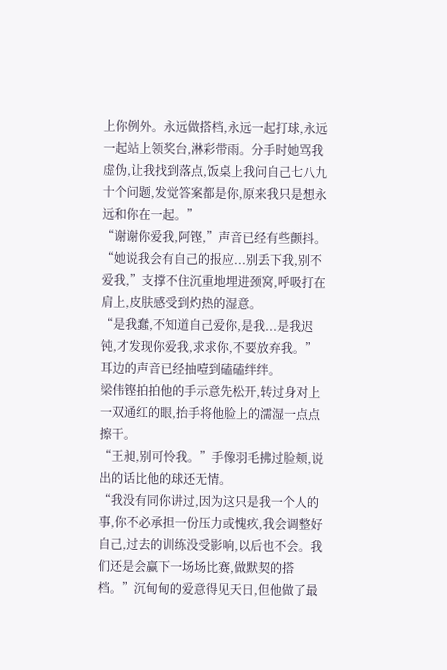上你例外。永远做搭档,永远一起打球,永远一起站上领奖台,淋彩带雨。分手时她骂我虚伪,让我找到落点,饭桌上我问自己七八九十个问题,发觉答案都是你,原来我只是想永远和你在一起。”
“谢谢你爱我,阿铿,”声音已经有些颤抖。
“她说我会有自己的报应...别丢下我,别不爱我,”支撑不住沉重地埋进颈窝,呼吸打在肩上,皮肤感受到灼热的湿意。
“是我蠢,不知道自己爱你,是我...是我迟钝,才发现你爱我,求求你,不要放弃我。”耳边的声音已经抽噎到磕磕绊绊。
梁伟铿拍拍他的手示意先松开,转过身对上一双通红的眼,抬手将他脸上的濡湿一点点擦干。
“王昶,别可怜我。”手像羽毛拂过脸颊,说出的话比他的球还无情。
“我没有同你讲过,因为这只是我一个人的事,你不必承担一份压力或愧疚,我会调整好自己,过去的训练没受影响,以后也不会。我们还是会赢下一场场比赛,做默契的搭档。”沉甸甸的爱意得见天日,但他做了最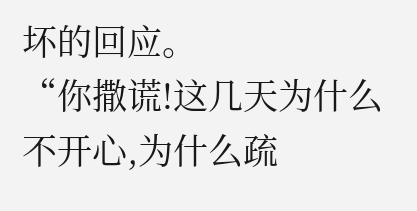坏的回应。
“你撒谎!这几天为什么不开心,为什么疏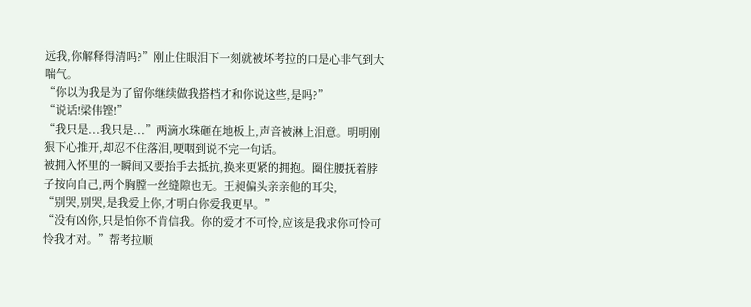远我,你解释得清吗?”刚止住眼泪下一刻就被坏考拉的口是心非气到大喘气。
“你以为我是为了留你继续做我搭档才和你说这些,是吗?”
“说话!梁伟铿!”
“我只是...我只是...”两滴水珠砸在地板上,声音被淋上泪意。明明刚狠下心推开,却忍不住落泪,哽咽到说不完一句话。
被拥入怀里的一瞬间又要抬手去抵抗,换来更紧的拥抱。圈住腰抚着脖子按向自己,两个胸膛一丝缝隙也无。王昶偏头亲亲他的耳尖,
“别哭,别哭,是我爱上你,才明白你爱我更早。”
“没有凶你,只是怕你不肯信我。你的爱才不可怜,应该是我求你可怜可怜我才对。”帮考拉顺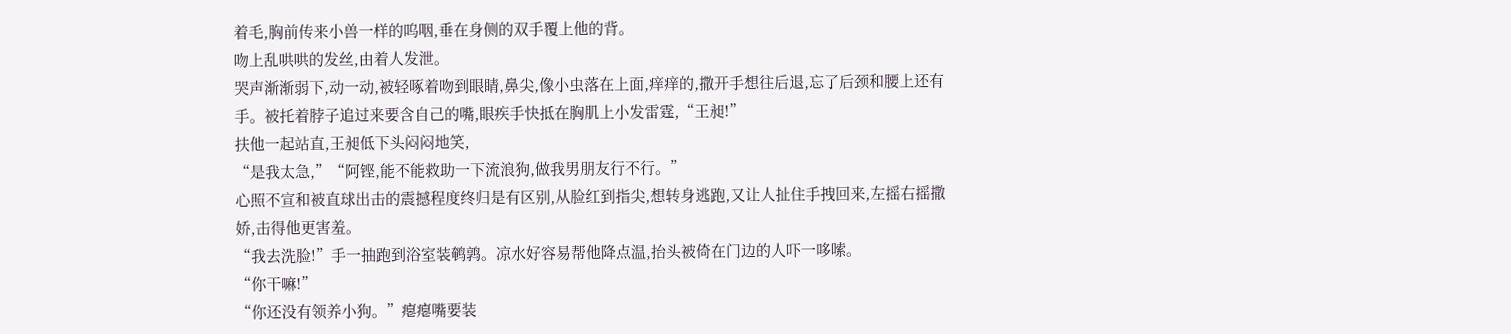着毛,胸前传来小兽一样的呜咽,垂在身侧的双手覆上他的背。
吻上乱哄哄的发丝,由着人发泄。
哭声渐渐弱下,动一动,被轻啄着吻到眼睛,鼻尖,像小虫落在上面,痒痒的,撒开手想往后退,忘了后颈和腰上还有手。被托着脖子追过来要含自己的嘴,眼疾手快抵在胸肌上小发雷霆,“王昶!”
扶他一起站直,王昶低下头闷闷地笑,
“是我太急,”“阿铿,能不能救助一下流浪狗,做我男朋友行不行。”
心照不宣和被直球出击的震撼程度终归是有区别,从脸红到指尖,想转身逃跑,又让人扯住手拽回来,左摇右摇撒娇,击得他更害羞。
“我去洗脸!”手一抽跑到浴室装鹌鹑。凉水好容易帮他降点温,抬头被倚在门边的人吓一哆嗦。
“你干嘛!”
“你还没有领养小狗。”瘪瘪嘴要装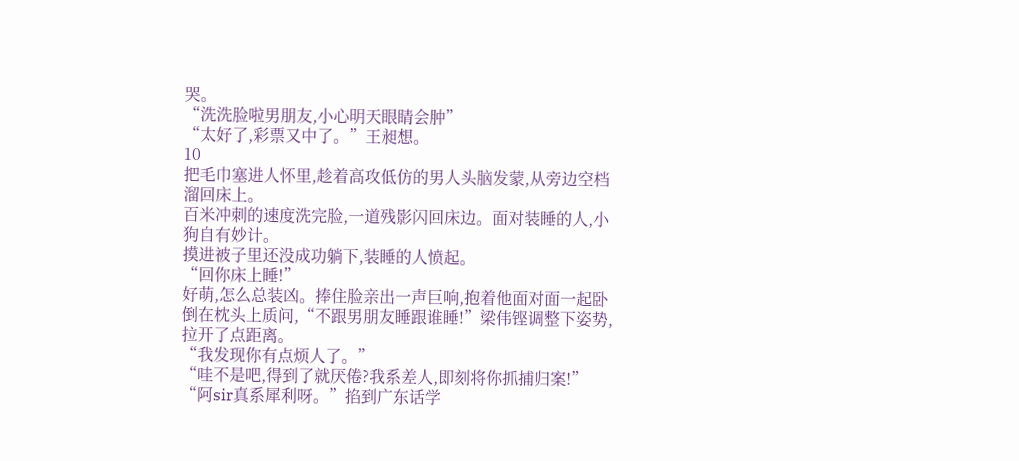哭。
“洗洗脸啦男朋友,小心明天眼睛会肿”
“太好了,彩票又中了。”王昶想。
10
把毛巾塞进人怀里,趁着高攻低仿的男人头脑发蒙,从旁边空档溜回床上。
百米冲刺的速度洗完脸,一道残影闪回床边。面对装睡的人,小狗自有妙计。
摸进被子里还没成功躺下,装睡的人愤起。
“回你床上睡!”
好萌,怎么总装凶。捧住脸亲出一声巨响,抱着他面对面一起卧倒在枕头上质问,“不跟男朋友睡跟谁睡!”梁伟铿调整下姿势,拉开了点距离。
“我发现你有点烦人了。”
“哇不是吧,得到了就厌倦?我系差人,即刻将你抓捕归案!”
“阿sir真系犀利呀。”掐到广东话学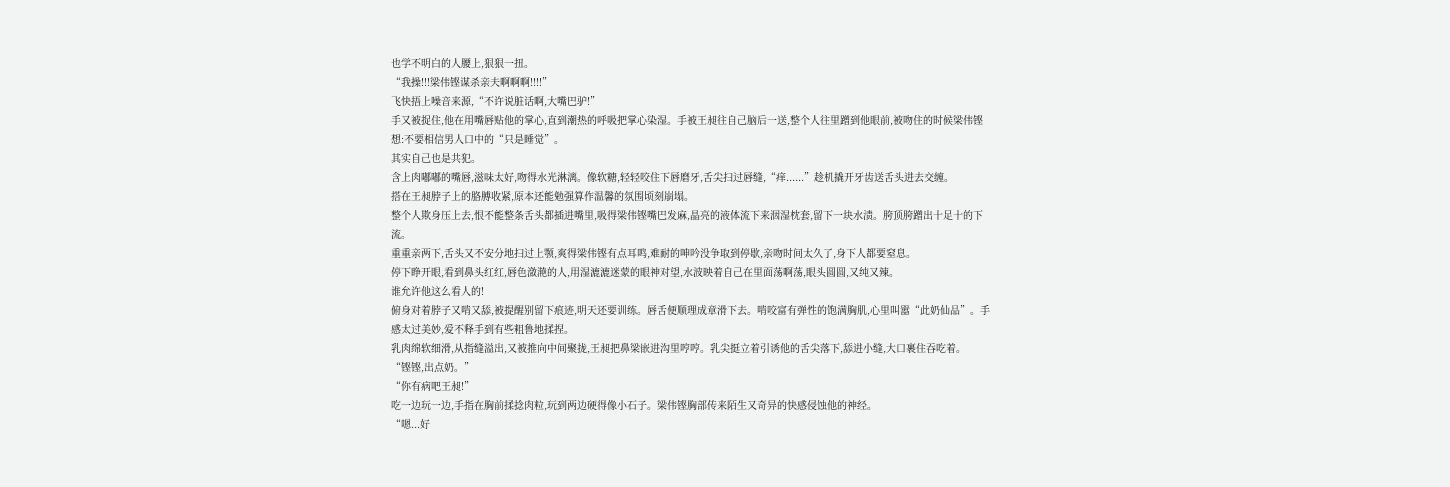也学不明白的人腰上,狠狠一扭。
“我操!!!梁伟铿谋杀亲夫啊啊啊!!!!”
飞快捂上噪音来源,“不许说脏话啊,大嘴巴驴!”
手又被捉住,他在用嘴唇贴他的掌心,直到潮热的呼吸把掌心染湿。手被王昶往自己脑后一送,整个人往里蹭到他眼前,被吻住的时候梁伟铿想:不要相信男人口中的“只是睡觉”。
其实自己也是共犯。
含上肉嘟嘟的嘴唇,滋味太好,吻得水光淋漓。像软糖,轻轻咬住下唇磨牙,舌尖扫过唇缝,“痒......”趁机撬开牙齿送舌头进去交缠。
搭在王昶脖子上的胳膊收紧,原本还能勉强算作温馨的氛围顷刻崩塌。
整个人欺身压上去,恨不能整条舌头都插进嘴里,吸得梁伟铿嘴巴发麻,晶亮的液体流下来洇湿枕套,留下一块水渍。胯顶胯蹭出十足十的下流。
重重亲两下,舌头又不安分地扫过上颚,爽得梁伟铿有点耳鸣,难耐的呻吟没争取到停歇,亲吻时间太久了,身下人都要窒息。
停下睁开眼,看到鼻头红红,唇色潋滟的人,用湿漉漉迷蒙的眼神对望,水波映着自己在里面荡啊荡,眼头圆圆,又纯又辣。
谁允许他这么看人的!
俯身对着脖子又啃又舔,被提醒别留下痕迹,明天还要训练。唇舌便顺理成章滑下去。啃咬富有弹性的饱满胸肌,心里叫嚣“此奶仙品”。手感太过美妙,爱不释手到有些粗鲁地揉捏。
乳肉绵软细滑,从指缝溢出,又被推向中间聚拢,王昶把鼻梁嵌进沟里哼哼。乳尖挺立着引诱他的舌尖落下,舔进小缝,大口裹住吞吃着。
“铿铿,出点奶。”
“你有病吧王昶!”
吃一边玩一边,手指在胸前揉捻肉粒,玩到两边硬得像小石子。梁伟铿胸部传来陌生又奇异的快感侵蚀他的神经。
“嗯...好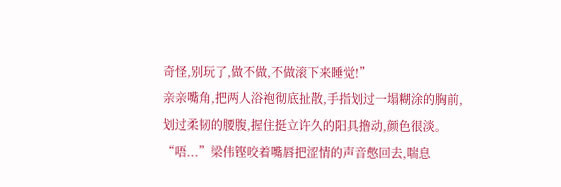奇怪,别玩了,做不做,不做滚下来睡觉!”
亲亲嘴角,把两人浴袍彻底扯散,手指划过一塌糊涂的胸前,划过柔韧的腰腹,握住挺立许久的阳具撸动,颜色很淡。
“唔...”梁伟铿咬着嘴唇把涩情的声音憋回去,喘息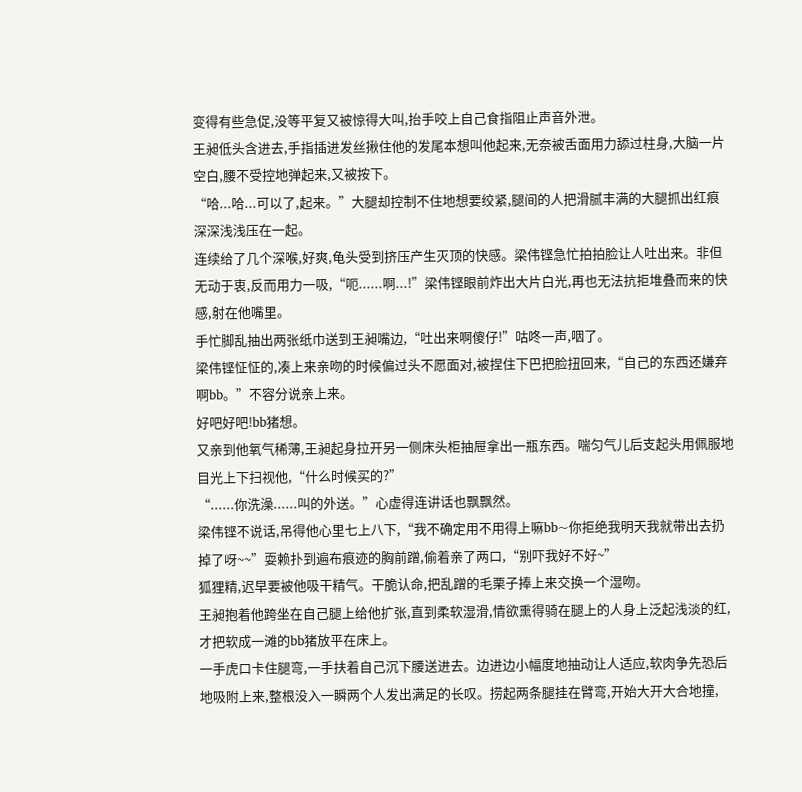变得有些急促,没等平复又被惊得大叫,抬手咬上自己食指阻止声音外泄。
王昶低头含进去,手指插进发丝揪住他的发尾本想叫他起来,无奈被舌面用力舔过柱身,大脑一片空白,腰不受控地弹起来,又被按下。
“哈...哈...可以了,起来。”大腿却控制不住地想要绞紧,腿间的人把滑腻丰满的大腿抓出红痕深深浅浅压在一起。
连续给了几个深喉,好爽,龟头受到挤压产生灭顶的快感。梁伟铿急忙拍拍脸让人吐出来。非但无动于衷,反而用力一吸,“呃......啊...!”梁伟铿眼前炸出大片白光,再也无法抗拒堆叠而来的快感,射在他嘴里。
手忙脚乱抽出两张纸巾送到王昶嘴边,“吐出来啊傻仔!”咕咚一声,咽了。
梁伟铿怔怔的,凑上来亲吻的时候偏过头不愿面对,被捏住下巴把脸扭回来,“自己的东西还嫌弃啊bb。”不容分说亲上来。
好吧好吧!bb猪想。
又亲到他氧气稀薄,王昶起身拉开另一侧床头柜抽屉拿出一瓶东西。喘匀气儿后支起头用佩服地目光上下扫视他,“什么时候买的?”
“......你洗澡......叫的外送。”心虚得连讲话也飘飘然。
梁伟铿不说话,吊得他心里七上八下,“我不确定用不用得上嘛bb~你拒绝我明天我就带出去扔掉了呀~~”耍赖扑到遍布痕迹的胸前蹭,偷着亲了两口,“别吓我好不好~”
狐狸精,迟早要被他吸干精气。干脆认命,把乱蹭的毛栗子捧上来交换一个湿吻。
王昶抱着他跨坐在自己腿上给他扩张,直到柔软湿滑,情欲熏得骑在腿上的人身上泛起浅淡的红,才把软成一滩的bb猪放平在床上。
一手虎口卡住腿弯,一手扶着自己沉下腰送进去。边进边小幅度地抽动让人适应,软肉争先恐后地吸附上来,整根没入一瞬两个人发出满足的长叹。捞起两条腿挂在臂弯,开始大开大合地撞,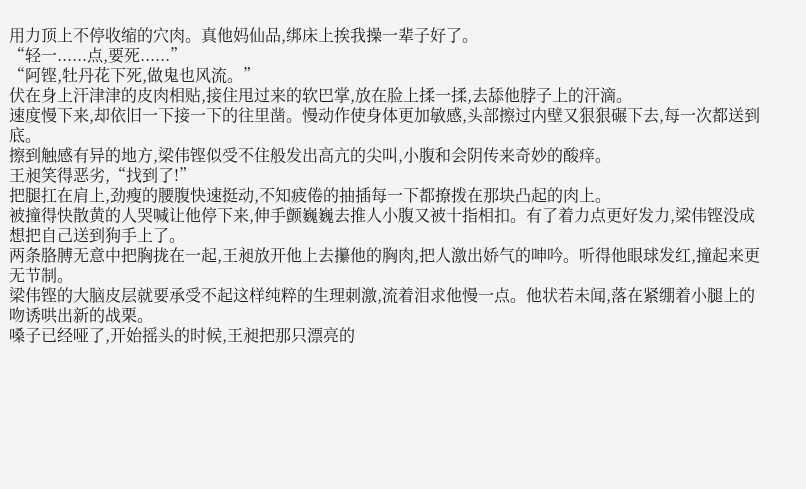用力顶上不停收缩的穴肉。真他妈仙品,绑床上挨我操一辈子好了。
“轻一......点,要死......”
“阿铿,牡丹花下死,做鬼也风流。”
伏在身上汗津津的皮肉相贴,接住甩过来的软巴掌,放在脸上揉一揉,去舔他脖子上的汗滴。
速度慢下来,却依旧一下接一下的往里凿。慢动作使身体更加敏感,头部擦过内壁又狠狠碾下去,每一次都送到底。
擦到触感有异的地方,梁伟铿似受不住般发出高亢的尖叫,小腹和会阴传来奇妙的酸痒。
王昶笑得恶劣,“找到了!”
把腿扛在肩上,劲瘦的腰腹快速挺动,不知疲倦的抽插每一下都撩拨在那块凸起的肉上。
被撞得快散黄的人哭喊让他停下来,伸手颤巍巍去推人小腹又被十指相扣。有了着力点更好发力,梁伟铿没成想把自己送到狗手上了。
两条胳膊无意中把胸拢在一起,王昶放开他上去攥他的胸肉,把人激出娇气的呻吟。听得他眼球发红,撞起来更无节制。
梁伟铿的大脑皮层就要承受不起这样纯粹的生理刺激,流着泪求他慢一点。他状若未闻,落在紧绷着小腿上的吻诱哄出新的战栗。
嗓子已经哑了,开始摇头的时候,王昶把那只漂亮的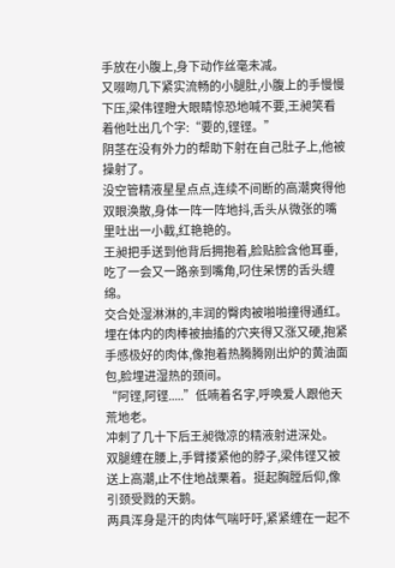手放在小腹上,身下动作丝毫未减。
又啜吻几下紧实流畅的小腿肚,小腹上的手慢慢下压,梁伟铿瞪大眼睛惊恐地喊不要,王昶笑看着他吐出几个字:“要的,铿铿。”
阴茎在没有外力的帮助下射在自己肚子上,他被操射了。
没空管精液星星点点,连续不间断的高潮爽得他双眼涣散,身体一阵一阵地抖,舌头从微张的嘴里吐出一小截,红艳艳的。
王昶把手送到他背后拥抱着,脸贴脸含他耳垂,吃了一会又一路亲到嘴角,叼住呆愣的舌头缠绵。
交合处湿淋淋的,丰润的臀肉被啪啪撞得通红。埋在体内的肉棒被抽搐的穴夹得又涨又硬,抱紧手感极好的肉体,像抱着热腾腾刚出炉的黄油面包,脸埋进湿热的颈间。
“阿铿,阿铿.....”低喃着名字,呼唤爱人跟他天荒地老。
冲刺了几十下后王昶微凉的精液射进深处。
双腿缠在腰上,手臂搂紧他的脖子,梁伟铿又被送上高潮,止不住地战栗着。挺起胸膛后仰,像引颈受戮的天鹅。
两具浑身是汗的肉体气喘吁吁,紧紧缠在一起不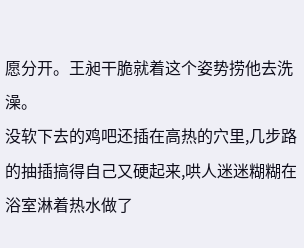愿分开。王昶干脆就着这个姿势捞他去洗澡。
没软下去的鸡吧还插在高热的穴里,几步路的抽插搞得自己又硬起来,哄人迷迷糊糊在浴室淋着热水做了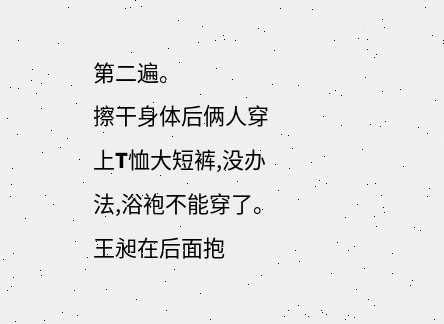第二遍。
擦干身体后俩人穿上T恤大短裤,没办法,浴袍不能穿了。
王昶在后面抱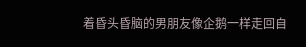着昏头昏脑的男朋友像企鹅一样走回自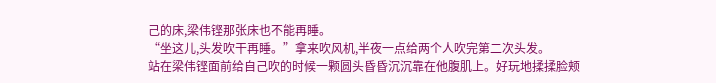己的床,梁伟铿那张床也不能再睡。
“坐这儿,头发吹干再睡。”拿来吹风机,半夜一点给两个人吹完第二次头发。
站在梁伟铿面前给自己吹的时候一颗圆头昏昏沉沉靠在他腹肌上。好玩地揉揉脸颊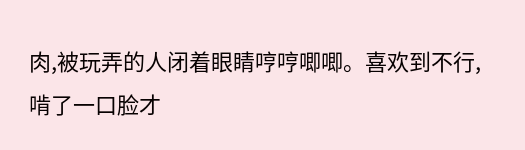肉,被玩弄的人闭着眼睛哼哼唧唧。喜欢到不行,啃了一口脸才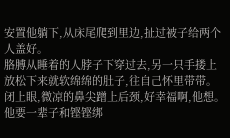安置他躺下,从床尾爬到里边,扯过被子给两个人盖好。
胳膊从睡着的人脖子下穿过去,另一只手搂上放松下来就软绵绵的肚子,往自己怀里带带。
闭上眼,微凉的鼻尖蹭上后颈,好幸福啊,他想。他要一辈子和铿铿绑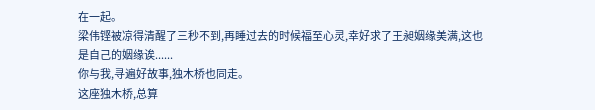在一起。
梁伟铿被凉得清醒了三秒不到,再睡过去的时候福至心灵,幸好求了王昶姻缘美满,这也是自己的姻缘诶......
你与我,寻遍好故事,独木桥也同走。
这座独木桥,总算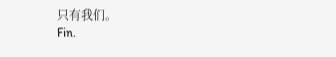只有我们。
Fin.